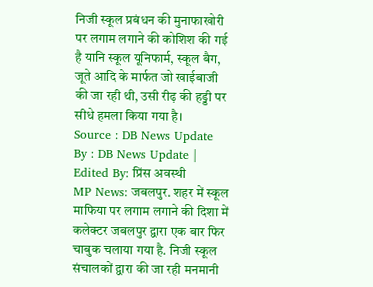निजी स्कूल प्रबंधन की मुनाफाखोरी पर लगाम लगाने की कोशिश की गई है यानि स्कूल यूनिफार्म, स्कूल बैग, जूते आदि के मार्फत जो खाईबाजी की जा रही थी, उसी रीढ़ की हड्डी पर सीधे हमला किया गया है।
Source : DB News Update
By : DB News Update | Edited By: प्रिंस अवस्थी
MP News: जबलपुर. शहर में स्कूल माफिया पर लगाम लगाने की दिशा में कलेक्टर जबलपुर द्वारा एक बार फिर चाबुक चलाया गया है. निजी स्कूल संचालकों द्वारा की जा रही मनमानी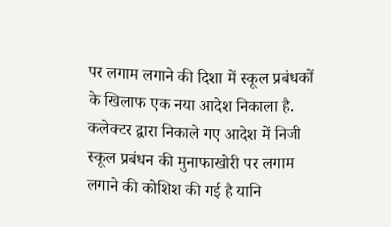पर लगाम लगाने की दिशा में स्कूल प्रबंधकों के खिलाफ एक नया आदेश निकाला है. कलेक्टर द्वारा निकाले गए आदेश में निजी स्कूल प्रबंधन की मुनाफाखोरी पर लगाम लगाने की कोशिश की गई है यानि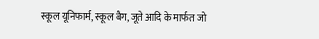स्कूल यूनिफार्म, स्कूल बैग, जूते आदि के मार्फत जो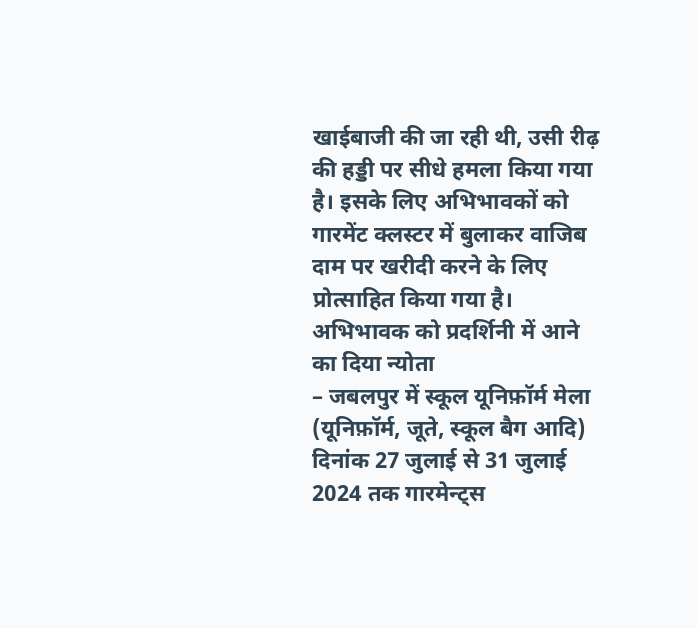खाईबाजी की जा रही थी, उसी रीढ़ की हड्डी पर सीधे हमला किया गया है। इसके लिए अभिभावकों को गारमेंट क्लस्टर में बुलाकर वाजिब दाम पर खरीदी करने के लिए प्रोत्साहित किया गया है।
अभिभावक को प्रदर्शिनी में आने का दिया न्योता
– जबलपुर में स्कूल यूनिफ़ॉर्म मेला (यूनिफ़ॉर्म, जूते, स्कूल बैग आदि) दिनांक 27 जुलाई से 31 जुलाई 2024 तक गारमेन्ट्स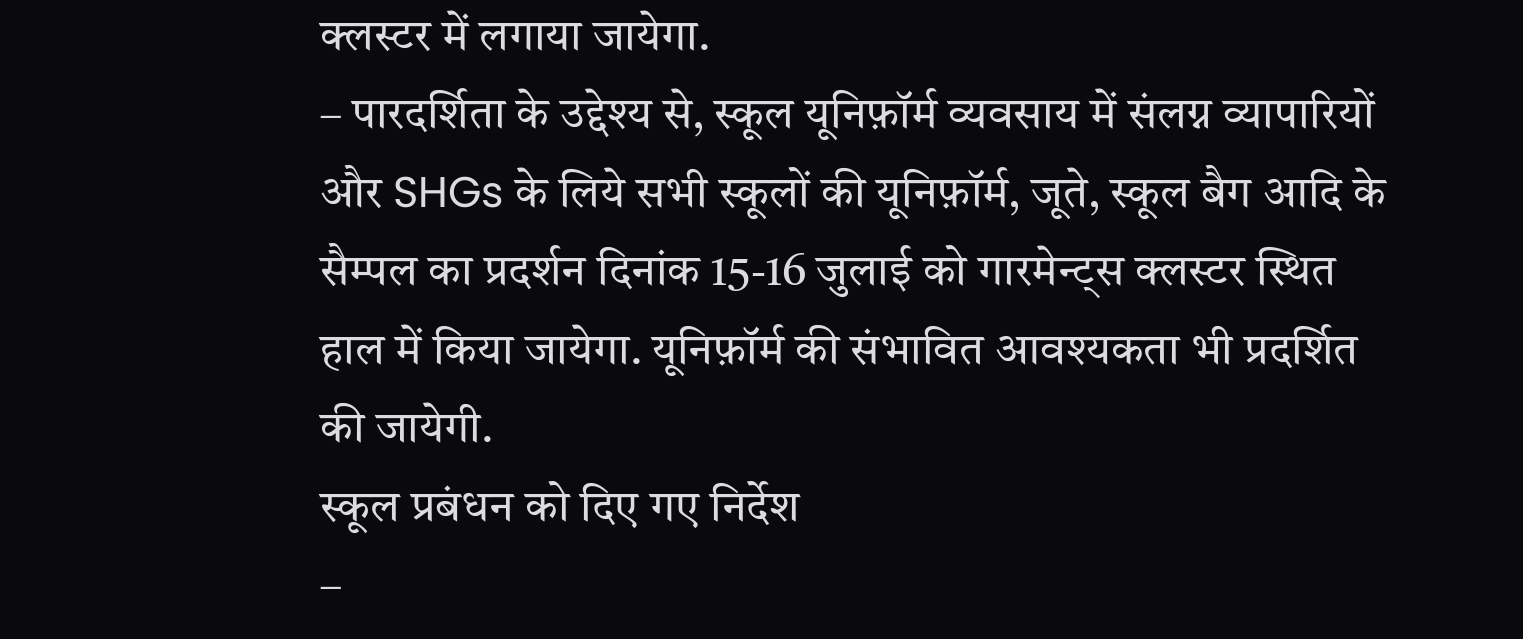क्लस्टर में लगाया जायेगा.
– पारदर्शिता के उद्देश्य से, स्कूल यूनिफ़ॉर्म व्यवसाय में संलग्न व्यापारियों और SHGs के लिये सभी स्कूलों की यूनिफ़ॉर्म, जूते, स्कूल बैग आदि के सैम्पल का प्रदर्शन दिनांक 15-16 जुलाई को गारमेन्ट्स क्लस्टर स्थित हाल में किया जायेगा. यूनिफ़ॉर्म की संभावित आवश्यकता भी प्रदर्शित की जायेगी.
स्कूल प्रबंधन को दिए गए निर्देश
–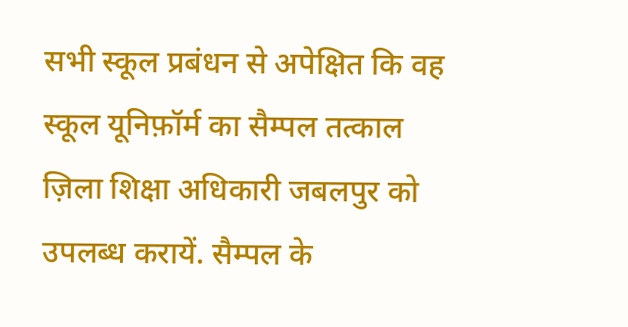सभी स्कूल प्रबंधन से अपेक्षित कि वह स्कूल यूनिफ़ॉर्म का सैम्पल तत्काल ज़िला शिक्षा अधिकारी जबलपुर को उपलब्ध करायें. सैम्पल के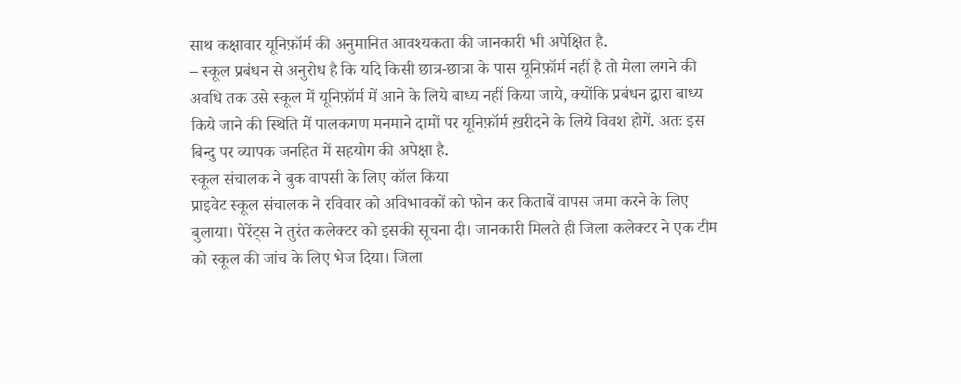साथ कक्षावार यूनिफ़ॉर्म की अनुमानित आवश्यकता की जानकारी भी अपेक्षित है.
– स्कूल प्रबंधन से अनुरोध है कि यदि किसी छात्र-छात्रा के पास यूनिफ़ॉर्म नहीं है तो मेला लगने की अवधि तक उसे स्कूल में यूनिफ़ॉर्म में आने के लिये बाध्य नहीं किया जाये, क्योंकि प्रबंधन द्वारा बाध्य किये जाने की स्थिति में पालकगण मनमाने दामों पर यूनिफ़ॉर्म ख़रीदने के लिये विवश होगें. अतः इस बिन्दु पर व्यापक जनहित में सहयोग की अपेक्षा है.
स्कूल संचालक ने बुक वापसी के लिए कॉल किया
प्राइवेट स्कूल संचालक ने रविवार को अविभावकों को फोन कर किताबें वापस जमा करने के लिए बुलाया। पेरेंट्स ने तुरंत कलेक्टर को इसकी सूचना दी। जानकारी मिलते ही जिला कलेक्टर ने एक टीम को स्कूल की जांच के लिए भेज दिया। जिला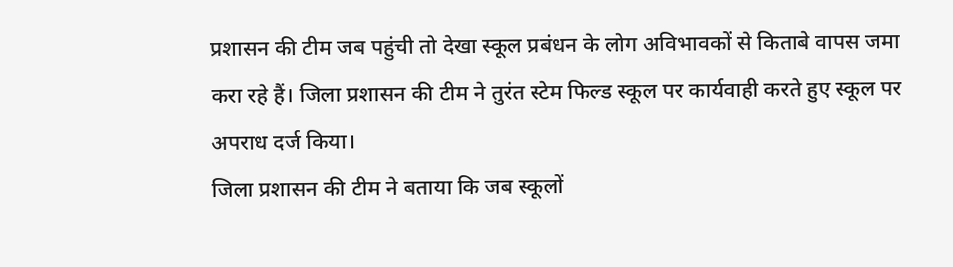प्रशासन की टीम जब पहुंची तो देखा स्कूल प्रबंधन के लोग अविभावकों से किताबे वापस जमा करा रहे हैं। जिला प्रशासन की टीम ने तुरंत स्टेम फिल्ड स्कूल पर कार्यवाही करते हुए स्कूल पर अपराध दर्ज किया।
जिला प्रशासन की टीम ने बताया कि जब स्कूलों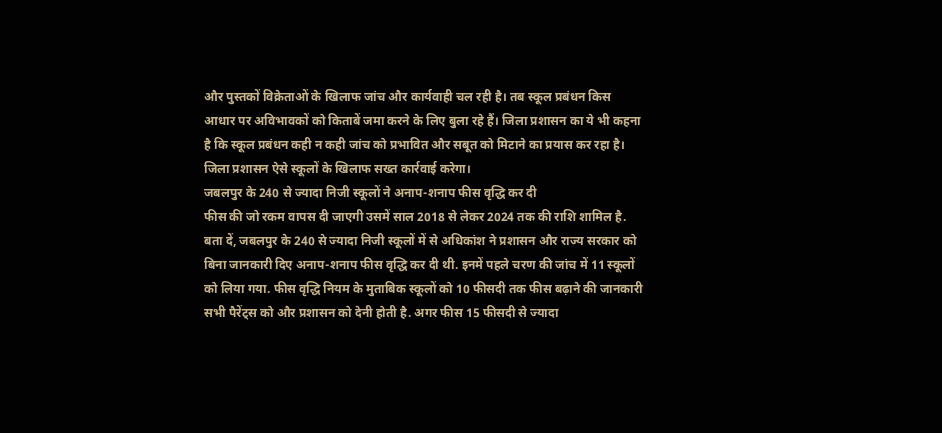और पुस्तकों विक्रेताओं के खिलाफ जांच और कार्यवाही चल रही है। तब स्कूल प्रबंधन किस आधार पर अविभावकों को किताबें जमा करने के लिए बुला रहे हैं। जिला प्रशासन का ये भी कहना है कि स्कूल प्रबंधन कही न कही जांच को प्रभावित और सबूत को मिटाने का प्रयास कर रहा है। जिला प्रशासन ऐसे स्कूलों के खिलाफ सख्त कार्रवाई करेगा।
जबलपुर के 240 से ज्यादा निजी स्कूलों ने अनाप-शनाप फीस वृद्धि कर दी
फीस की जो रकम वापस दी जाएगी उसमें साल 2018 से लेकर 2024 तक की राशि शामिल है. बता दें, जबलपुर के 240 से ज्यादा निजी स्कूलों में से अधिकांश ने प्रशासन और राज्य सरकार को बिना जानकारी दिए अनाप-शनाप फीस वृद्धि कर दी थी. इनमें पहले चरण की जांच में 11 स्कूलों को लिया गया. फीस वृद्धि नियम के मुताबिक स्कूलों को 10 फीसदी तक फीस बढ़ाने की जानकारी सभी पैरेंट्स को और प्रशासन को देनी होती है. अगर फीस 15 फीसदी से ज्यादा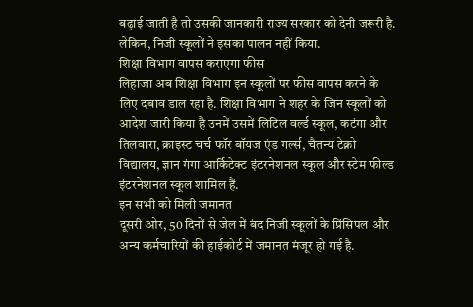बढ़ाई जाती है तो उसकी जानकारी राज्य सरकार को देनी जरूरी है. लेकिन, निजी स्कूलों ने इसका पालन नहीं किया.
शिक्षा विभाग वापस कराएगा फीस
लिहाजा अब शिक्षा विभाग इन स्कूलों पर फीस वापस करने के लिए दबाव डाल रहा है. शिक्षा विभाग ने शहर के जिन स्कूलों को आदेश जारी किया है उनमें उसमें लिटिल वर्ल्ड स्कूल, कटंगा और तिलवारा, क्राइस्ट चर्च फॉर बॉयज एंड गर्ल्स, चैतन्य टेक्नो विद्यालय, ज्ञान गंगा आर्किटेक्ट इंटरनेशनल स्कूल और स्टेम फील्ड इंटरनेशनल स्कूल शामिल हैं.
इन सभी को मिली जमानत
दूसरी ओर, 50 दिनों से जेल में बंद निजी स्कूलों के प्रिंसिपल और अन्य कर्मचारियों की हाईकोर्ट में जमानत मंजूर हो गई है.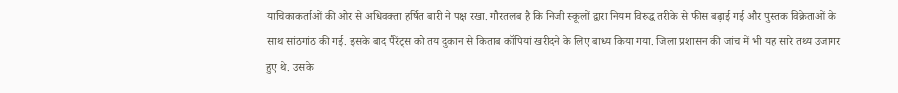याचिकाकर्ताओं की ओर से अधिवक्ता हर्षित बारी ने पक्ष रखा. गौरतलब है कि निजी स्कूलों द्वारा नियम विरुद्ध तरीके से फीस बढ़ाई गई और पुस्तक विक्रेताओं के साथ सांठगांठ की गई. इसके बाद पैरेंट्स को तय दुकान से किताब कॉपियां खरीदने के लिए बाध्य किया गया. जिला प्रशासन की जांच में भी यह सारे तथ्य उजागर हुए थे. उसके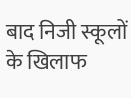बाद निजी स्कूलों के खिलाफ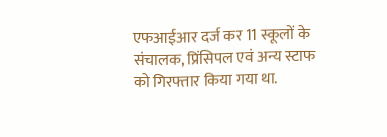एफआईआर दर्ज कर 11 स्कूलों के संचालक, प्रिंसिपल एवं अन्य स्टाफ को गिरफ्तार किया गया था.